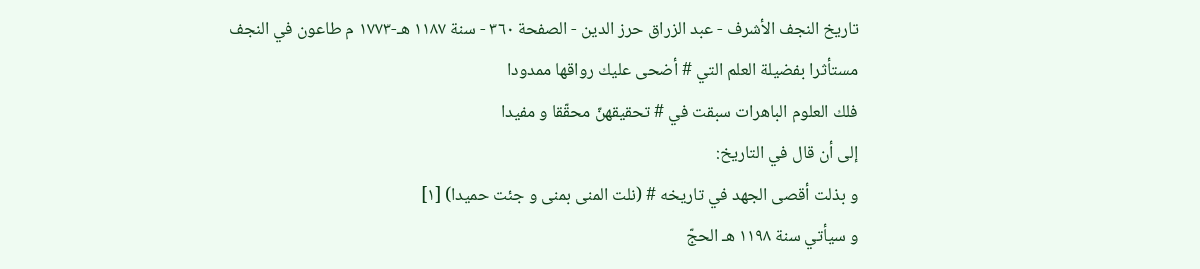تاريخ النجف الأشرف - عبد الزراق حرز الدين - الصفحة ٣٦٠ - سنة ١١٨٧ هـ-١٧٧٣ م طاعون في النجف
مستأثرا بفضيلة العلم التي # أضحى عليك رواقها ممدودا
فلك العلوم الباهرات سبقت في # تحقيقهنّ محقّقا و مفيدا
إلى أن قال في التاريخ:
و بذلت أقصى الجهد في تاريخه # (نلت المنى بمنى و جئت حميدا) [١]
و سيأتي سنة ١١٩٨ هـ الحجّ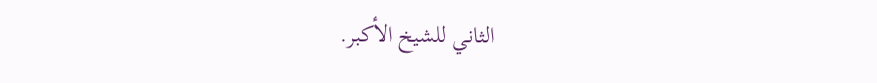الثاني للشيخ الأكبر.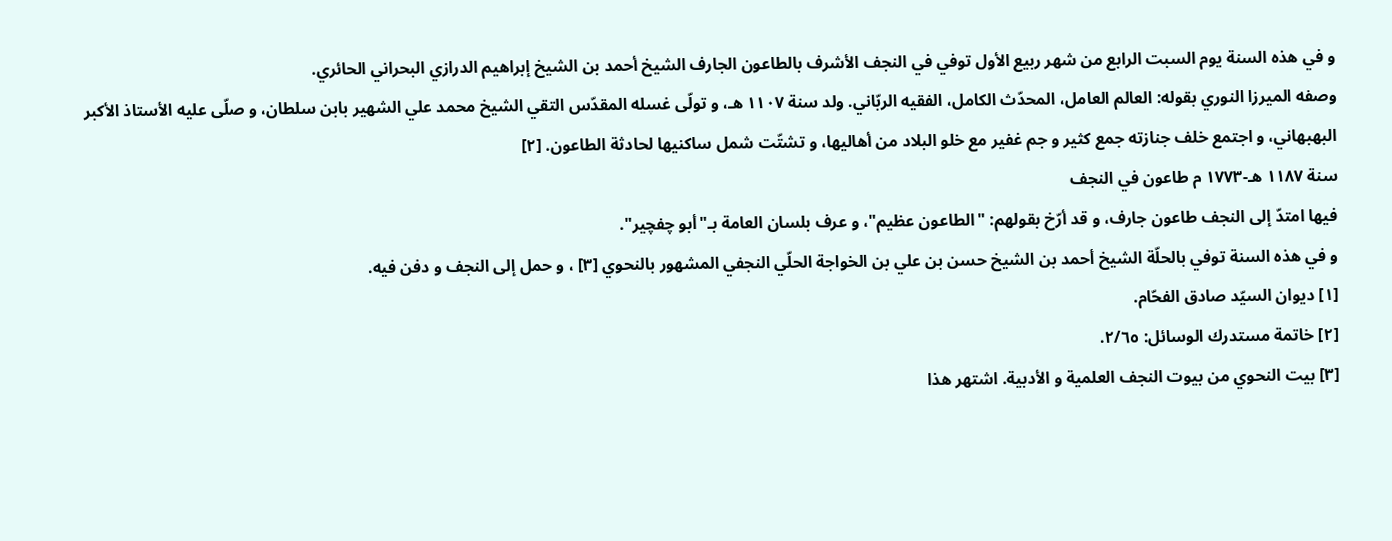و في هذه السنة يوم السبت الرابع من شهر ربيع الأول توفي في النجف الأشرف بالطاعون الجارف الشيخ أحمد بن الشيخ إبراهيم الدرازي البحراني الحائري.
وصفه الميرزا النوري بقوله: العالم العامل، المحدّث الكامل، الفقيه الربّاني. ولد سنة ١١٠٧ هـ، و تولّى غسله المقدّس التقي الشيخ محمد علي الشهير بابن سلطان، و صلّى عليه الأستاذ الأكبر البهبهاني، و اجتمع خلف جنازته جمع كثير و جم غفير مع خلو البلاد من أهاليها، و تشتّت شمل ساكنيها لحادثة الطاعون. [٢]
سنة ١١٨٧ هـ-١٧٧٣ م طاعون في النجف
فيها امتدّ إلى النجف طاعون جارف، و قد أرّخ بقولهم: "الطاعون عظيم"، و عرف بلسان العامة بـ"أبو چفچير".
و في هذه السنة توفي بالحلّة الشيخ أحمد بن الشيخ حسن بن علي بن الخواجة الحلّي النجفي المشهور بالنحوي [٣] ، و حمل إلى النجف و دفن فيه.
[١] ديوان السيّد صادق الفحّام.
[٢] خاتمة مستدرك الوسائل: ٢/٦٥.
[٣] بيت النحوي من بيوت النجف العلمية و الأدبية. اشتهر هذا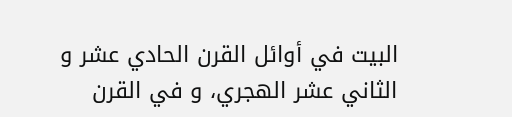البيت في أوائل القرن الحادي عشر و الثاني عشر الهجري، و في القرن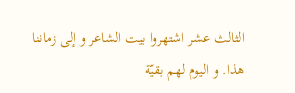الثالث عشر اشتهروا بيت الشاعر و إلى زماننا هذا. و اليوم لهم بقيّة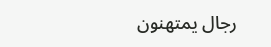رجال يمتهنون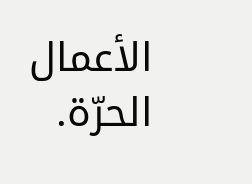الأعمال الحرّة.